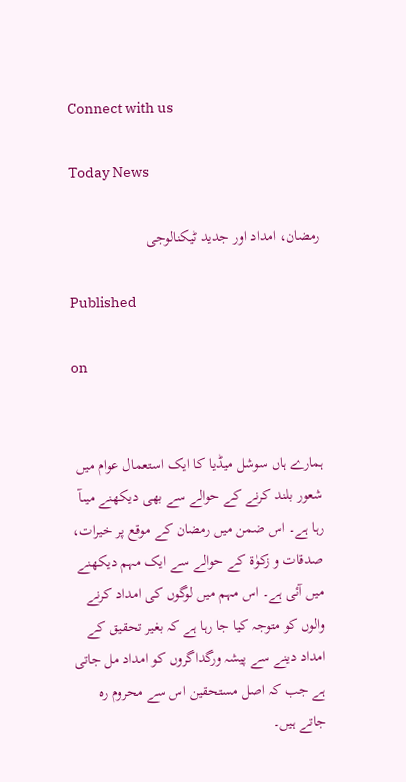Connect with us

Today News

رمضان، امداد اور جدید ٹیکنالوجی

Published

on


ہمارے ہاں سوشل میڈیا کا ایک استعمال عوام میں شعور بلند کرنے کے حوالے سے بھی دیکھنے میںآ رہا ہے۔ اس ضمن میں رمضان کے موقع پر خیرات، صدقات و زکوٰۃ کے حوالے سے ایک مہم دیکھنے میں آئی ہے۔ اس مہم میں لوگوں کی امداد کرنے والوں کو متوجہ کیا جا رہا ہے کہ بغیر تحقیق کے امداد دینے سے پیشہ ورگداگروں کو امداد مل جاتی ہے جب کہ اصل مستحقین اس سے محروم رہ جاتے ہیں۔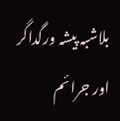بلاشبہ پیشہ ورگداگر اور جرائم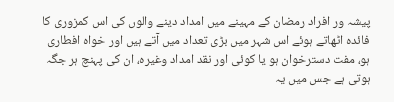پیشہ ور افراد رمضان کے مہینے میں امداد دینے والوں کی اس کمزوری کا فائدہ اٹھاتے ہوئے اس شہر میں بڑی تعداد میں آتے ہیں اور خواہ افطاری ہو، مفت دسترخوان ہو یا کوئی اور نقد امداد وغیرہ، ان کی پہنچ ہر جگہ ہوتی ہے جس میں یہ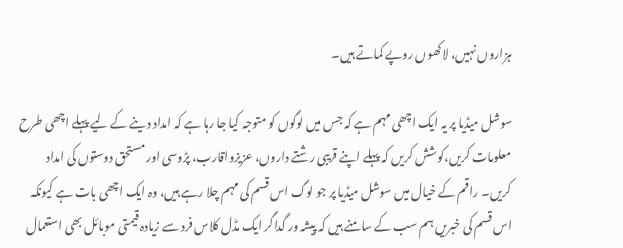ہزاروں نہیں، لاکھوں روپے کماتے ہیں۔

سوشل میڈیا پر یہ ایک اچھی مہم ہے کہ جس میں لوگوں کو متوجہ کیا جا رہا ہے کہ امداد دینے کے لیے پہلے اچھی طرح معلومات کریں،کوشش کریں کہ پہلے اپنے قریبی رشتے داروں، عزیزواقارب، پڑوسی اور مستحق دوستوں کی امداد کریں۔ راقم کے خیال میں سوشل میڈیا پر جو لوگ اس قسم کی مہم چلا رہے ہیں، وہ ایک اچھی بات ہے کیونکہ اس قسم کی خبریں ہم سب کے سامنے ہیں کہ پیشہ ور گداگر ایک مڈل کلاس فرد سے زیادہ قیمتی موبائل بھی استعمال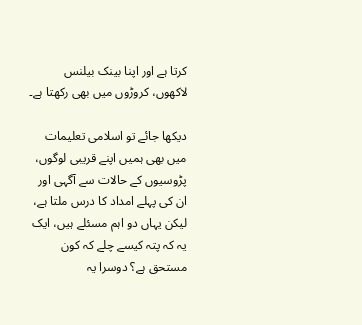کرتا ہے اور اپنا بینک بیلنس لاکھوں، کروڑوں میں بھی رکھتا ہے۔

دیکھا جائے تو اسلامی تعلیمات میں بھی ہمیں اپنے قریبی لوگوں، پڑوسیوں کے حالات سے آگہی اور ان کی پہلے امداد کا درس ملتا ہے، لیکن یہاں دو اہم مسئلے ہیں، ایک یہ کہ پتہ کیسے چلے کہ کون مستحق ہے؟ دوسرا یہ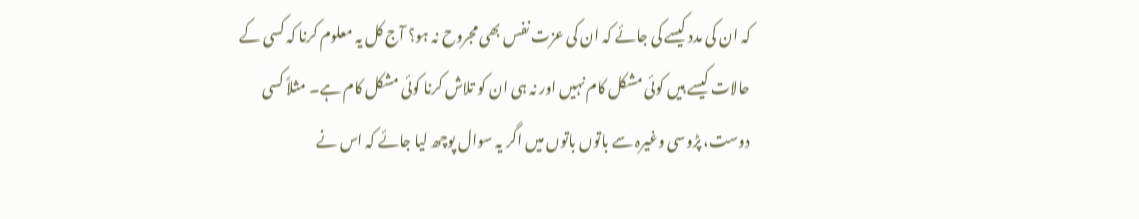کہ ان کی مدد کیسے کی جائے کہ ان کی عزت نفس بھی مجروح نہ ہو؟ آج کل یہ معلوم کرنا کہ کسی کے حالات کیسے ہیں کوئی مشکل کام نہیں اور نہ ہی ان کو تلاش کرنا کوئی مشکل کام ہے۔ مثلاً کسی دوست، پڑوسی وغیرہ سے باتوں باتوں میں اگر یہ سوال پوچھ لیا جائے کہ اس نے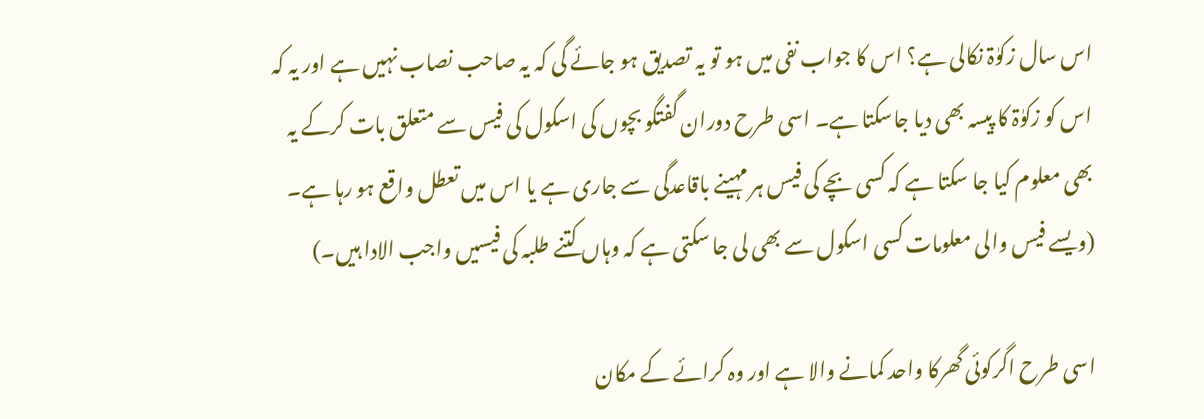اس سال زکوٰۃ نکالی ہے؟ اس کا جواب نفی میں ہو تو یہ تصدیق ہو جائے گی کہ یہ صاحب نصاب نہیں ہے اور یہ کہ اس کو زکوٰۃ کا پیسہ بھی دیا جاسکتا ہے۔ اسی طرح دوران گفتگو بچوں کی اسکول کی فیس سے متعلق بات کرکے یہ بھی معلوم کیا جا سکتا ہے کہ کسی بچے کی فیس ہر مہینے باقاعدگی سے جاری ہے یا اس میں تعطل واقع ہو رہا ہے۔ (ویسے فیس والی معلومات کسی اسکول سے بھی لی جا سکتی ہے کہ وہاں کتنے طلبہ کی فیسیں واجب الادا ہیں۔)

اسی طرح اگرکوئی گھرکا واحد کمانے والا ہے اور وہ کرائے کے مکان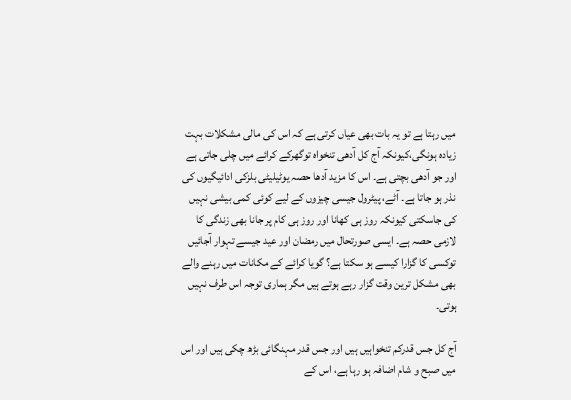میں رہتا ہے تو یہ بات بھی عیاں کرتی ہے کہ اس کی مالی مشکلات بہت زیادہ ہونگی،کیونکہ آج کل آدھی تنخواہ توگھرکے کرائے میں چلی جاتی ہے اور جو آدھی بچتی ہے۔ اس کا مزید آدھا حصہ یوٹیلیٹی بلزکی ادائیگیوں کی نذر ہو جاتا ہے۔ آٹے، پیٹرول جیسی چیزوں کے لیے کوئی کمی بیشی نہیں کی جاسکتی کیونکہ روز ہی کھانا اور روز ہی کام پر جانا بھی زندگی کا لازمی حصہ ہے۔ ایسی صورتحال میں رمضان اور عید جیسے تہوار آجائیں توکسی کا گزارا کیسے ہو سکتا ہے؟ گویا کرائے کے مکانات میں رہنے والے بھی مشکل ترین وقت گزار رہے ہوتے ہیں مگر ہماری توجہ اس طرف نہیں ہوتی۔

آج کل جس قدرکم تنخواہیں ہیں اور جس قدر مہنگائی بڑھ چکی ہیں اور اس میں صبح و شام اضافہ ہو رہا ہے، اس کے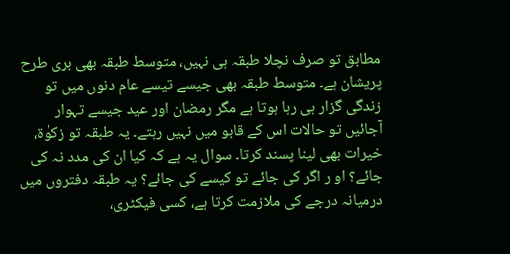مطابق تو صرف نچلا طبقہ ہی نہیں، متوسط طبقہ بھی بری طرح پریشان ہے۔ متوسط طبقہ بھی جیسے تیسے عام دنوں میں تو زندگی گزار ہی رہا ہوتا ہے مگر رمضان اور عید جیسے تہوار آجائیں تو حالات اس کے قابو میں نہیں رہتے۔ یہ طبقہ تو زکوٰۃ، خیرات بھی لینا پسند کرتا۔ سوال یہ ہے کہ کیا ان کی مدد نہ کی جائے؟ او ر اگر کی جائے تو کیسے کی جائے؟ یہ طبقہ دفتروں میں درمیانہ درجے کی ملازمت کرتا ہے، کسی فیکٹری،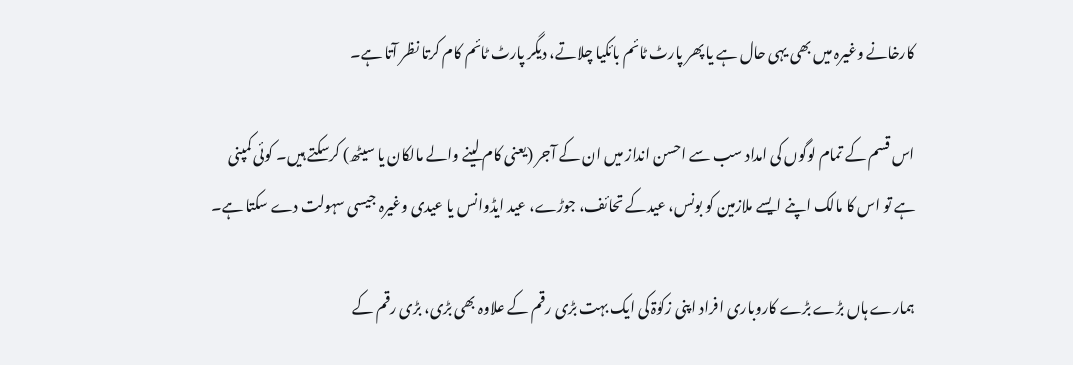کارخانے وغیرہ میں بھی یہی حال ہے یا پھر پارٹ ٹائم بائکیا چلاتے، دیگر پارٹ ٹائم کام کرتا نظر آتا ہے۔

اس قسم کے تمام لوگوں کی امداد سب سے احسن انداز میں ان کے آجر (یعنی کام لینے والے مالکان یا سیٹھ) کرسکتے ہیں۔ کوئی کمپنی ہے تو اس کا مالک اپنے ایسے ملازمین کو بونس، عیدکے تحائف، جوڑے، عید ایڈوانس یا عیدی وغیرہ جیسی سہولت دے سکتا ہے۔

ہمارے ہاں بڑے بڑے کاروباری افراد اپنی زکوٰۃ کی ایک بہت بڑی رقم کے علاوہ بھی بڑی، بڑی رقم کے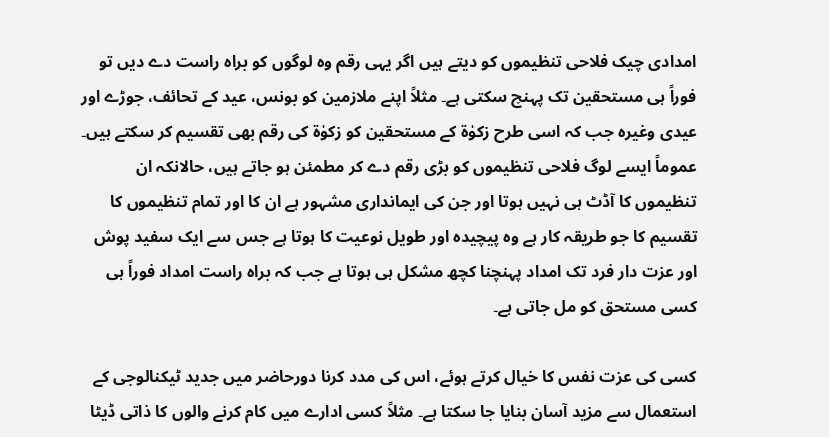امدادی چیک فلاحی تنظیموں کو دیتے ہیں اگر یہی رقم وہ لوگوں کو براہ راست دے دیں تو فوراً ہی مستحقین تک پہنچ سکتی ہے۔ مثلاً اپنے ملازمین کو بونس، عید کے تحائف، جوڑے اور عیدی وغیرہ جب کہ اسی طرح زکوٰۃ کے مستحقین کو زکوٰۃ کی رقم بھی تقسیم کر سکتے ہیں۔ عموماً ایسے لوگ فلاحی تنظیموں کو بڑی رقم دے کر مطمئن ہو جاتے ہیں، حالانکہ ان تنظیموں کا آڈٹ ہی نہیں ہوتا اور جن کی ایمانداری مشہور ہے ان کا اور تمام تنظیموں کا تقسیم کا جو طریقہ کار ہے وہ پیچیدہ اور طویل نوعیت کا ہوتا ہے جس سے ایک سفید پوش اور عزت دار فرد تک امداد پہنچنا کچھ مشکل ہی ہوتا ہے جب کہ براہ راست امداد فوراً ہی کسی مستحق کو مل جاتی ہے۔

کسی کی عزت نفس کا خیال کرتے ہوئے، اس کی مدد کرنا دورحاضر میں جدید ٹیکنالوجی کے استعمال سے مزید آسان بنایا جا سکتا ہے۔ مثلاً کسی ادارے میں کام کرنے والوں کا ذاتی ڈیٹا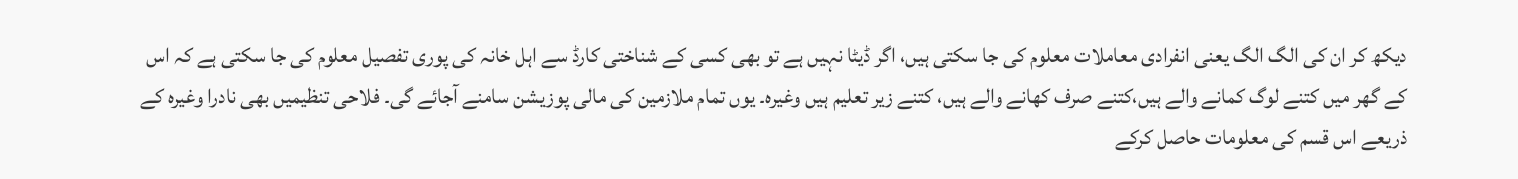دیکھ کر ان کی الگ الگ یعنی انفرادی معاملات معلوم کی جا سکتی ہیں، اگر ڈیٹا نہیں ہے تو بھی کسی کے شناختی کارڈ سے اہل خانہ کی پوری تفصیل معلوم کی جا سکتی ہے کہ اس کے گھر میں کتنے لوگ کمانے والے ہیں،کتنے صرف کھانے والے ہیں، کتنے زیر تعلیم ہیں وغیرہ۔ یوں تمام ملازمین کی مالی پوزیشن سامنے آجائے گی۔ فلاحی تنظیمیں بھی نادرا وغیرہ کے ذریعے اس قسم کی معلومات حاصل کرکے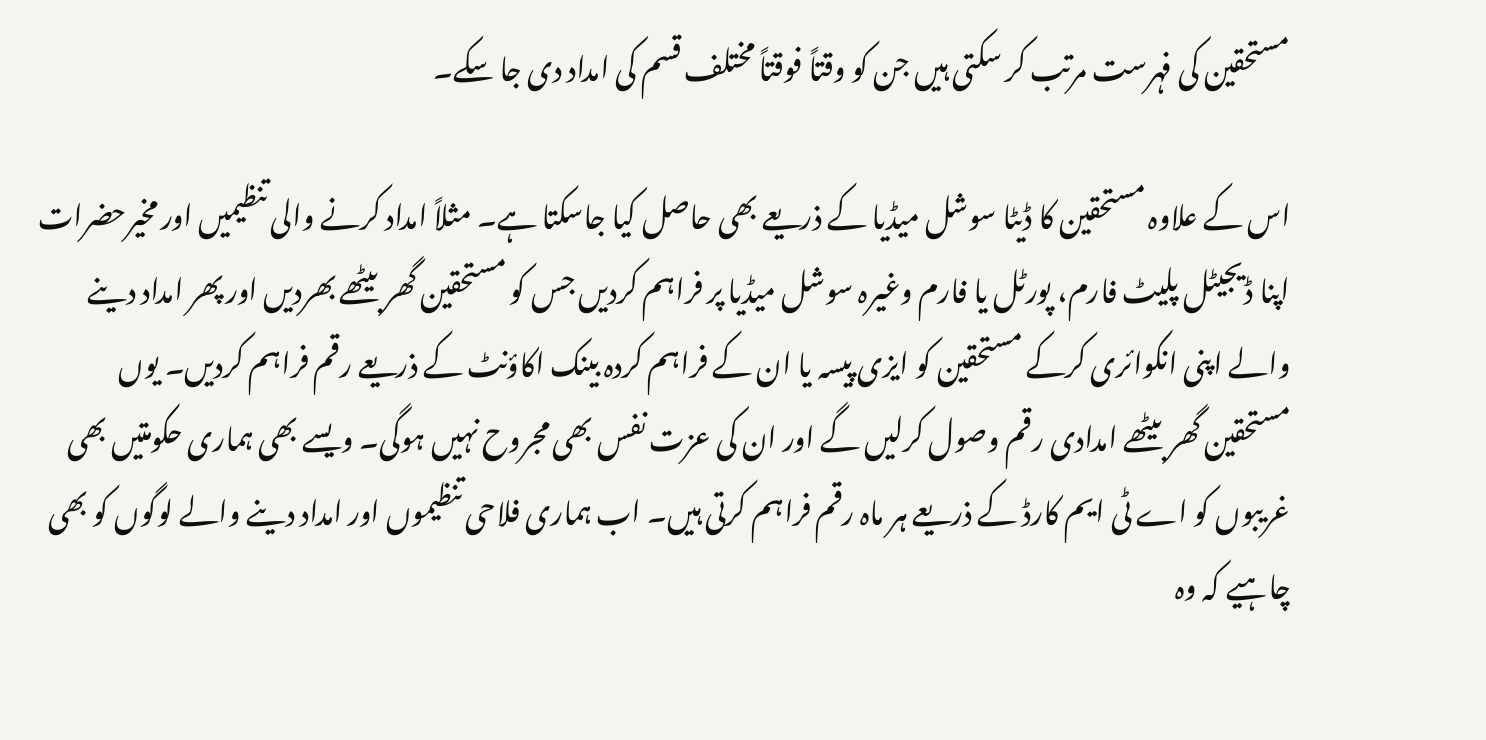مستحقین کی فہرست مرتب کر سکتی ہیں جن کو وقتاً فوقتاً مختلف قسم کی امداد دی جا سکے۔

اس کے علاوہ مستحقین کا ڈیٹا سوشل میڈیا کے ذریعے بھی حاصل کیا جاسکتا ہے۔ مثلاً امداد کرنے والی تنظیمیں اور مخیرحضرات اپنا ڈیجیٹل پلیٹ فارم، پورٹل یا فارم وغیرہ سوشل میڈیا پر فراہم کردیں جس کو مستحقین گھر بیٹھے بھردیں اور پھر امداد دینے والے اپنی انکوائری کرکے مستحقین کو ایزی پیسہ یا ان کے فراہم کردہ بینک اکاؤنٹ کے ذریعے رقم فراہم کردیں۔ یوں مستحقین گھر بیٹھے امدادی رقم وصول کرلیں گے اور ان کی عزت نفس بھی مجروح نہیں ہوگی۔ ویسے بھی ہماری حکومتیں بھی غریبوں کو اے ٹی ایم کارڈ کے ذریعے ہر ماہ رقم فراہم کرتی ہیں۔ اب ہماری فلاحی تنظیموں اور امداد دینے والے لوگوں کو بھی چاہیے کہ وہ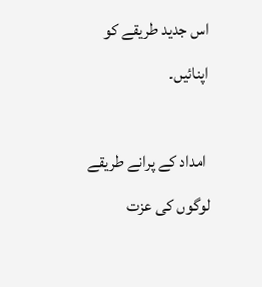اس جدید طریقے کو اپنائیں۔

 امداد کے پرانے طریقے لوگوں کی عزت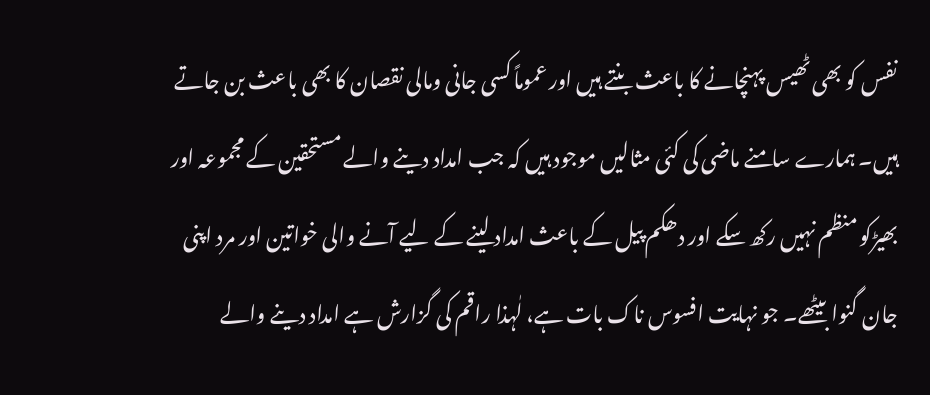نفس کو بھی ٹھیس پہنچانے کا باعث بنتے ہیں اور عموماً کسی جانی ومالی نقصان کا بھی باعث بن جاتے ہیں۔ ہمارے سامنے ماضی کی کئی مثالیں موجود ہیں کہ جب امداد دینے والے مستحقین کے مجموعہ اور بھیڑکو منظم نہیں رکھ سکے اور دھکم پیل کے باعث امداد لینے کے لیے آنے والی خواتین اور مرد اپنی جان گنوا بیٹھے۔ جو نہایت افسوس ناک بات ہے، لٰہذا راقم کی گزارش ہے امداد دینے والے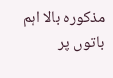مذکورہ بالا اہم باتوں پر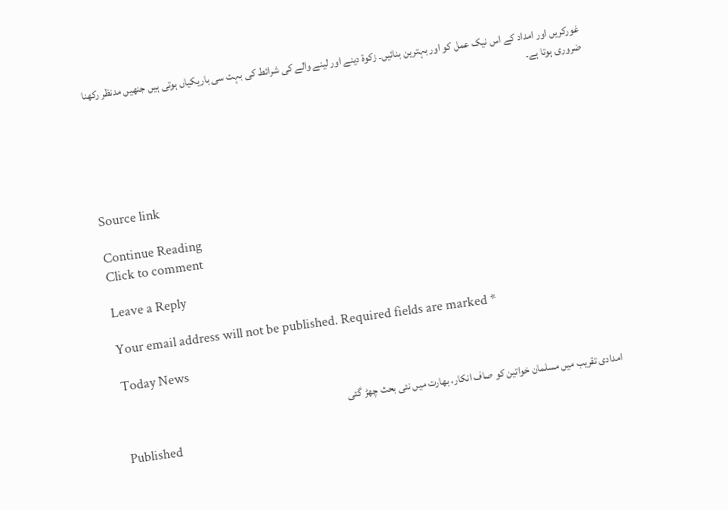غورکریں اور امداد کے اس نیک عمل کو اور بہترین بنائیں۔ زکوۃ دینے اور لینے والے کی شرائط کی بہت سی باریکیاں ہوتی ہیں جنھیں مدنظر رکھنا ضروری ہوتا ہے۔





Source link

Continue Reading
Click to comment

Leave a Reply

Your email address will not be published. Required fields are marked *

Today News

امدادی تقریب میں مسلمان خواتین کو صاف انکار، بھارت میں نئی بحث چھڑ گئی

Published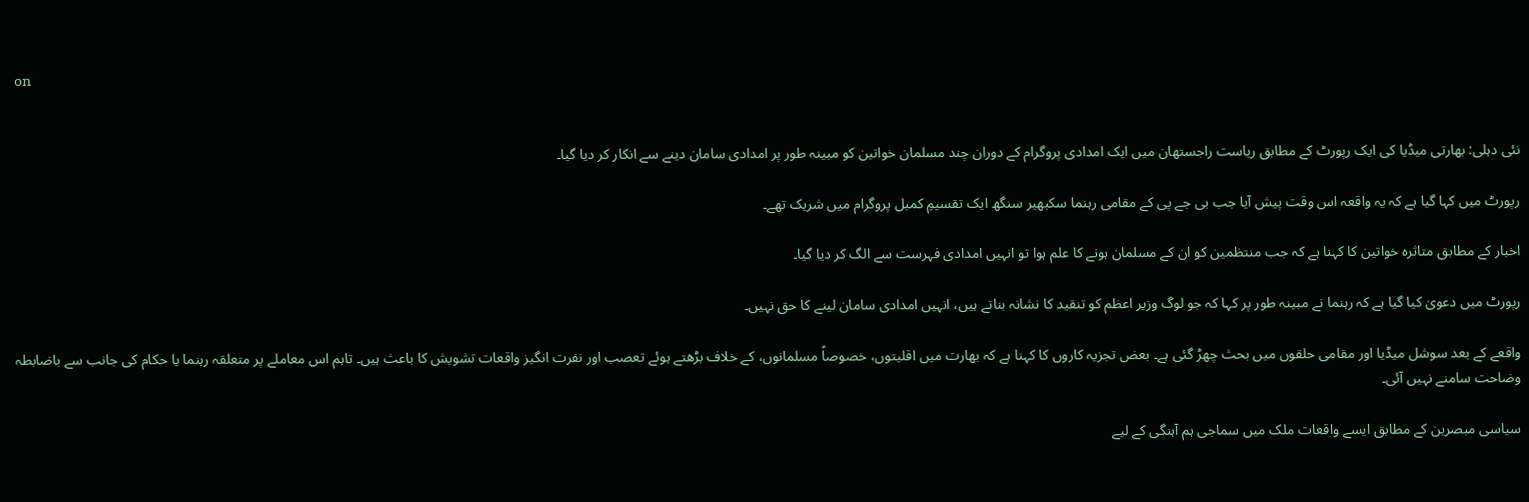on


نئی دہلی: بھارتی میڈیا کی ایک رپورٹ کے مطابق ریاست راجستھان میں ایک امدادی پروگرام کے دوران چند مسلمان خواتین کو مبینہ طور پر امدادی سامان دینے سے انکار کر دیا گیا۔

رپورٹ میں کہا گیا ہے کہ یہ واقعہ اس وقت پیش آیا جب بی جے پی کے مقامی رہنما سکبھیر سنگھ ایک تقسیمِ کمبل پروگرام میں شریک تھے۔

اخبار کے مطابق متاثرہ خواتین کا کہنا ہے کہ جب منتظمین کو ان کے مسلمان ہونے کا علم ہوا تو انہیں امدادی فہرست سے الگ کر دیا گیا۔

رپورٹ میں دعویٰ کیا گیا ہے کہ رہنما نے مبینہ طور پر کہا کہ جو لوگ وزیر اعظم کو تنقید کا نشانہ بناتے ہیں، انہیں امدادی سامان لینے کا حق نہیں۔

واقعے کے بعد سوشل میڈیا اور مقامی حلقوں میں بحث چھڑ گئی ہے۔ بعض تجزیہ کاروں کا کہنا ہے کہ بھارت میں اقلیتوں، خصوصاً مسلمانوں، کے خلاف بڑھتے ہوئے تعصب اور نفرت انگیز واقعات تشویش کا باعث ہیں۔ تاہم اس معاملے پر متعلقہ رہنما یا حکام کی جانب سے باضابطہ وضاحت سامنے نہیں آئی۔

سیاسی مبصرین کے مطابق ایسے واقعات ملک میں سماجی ہم آہنگی کے لیے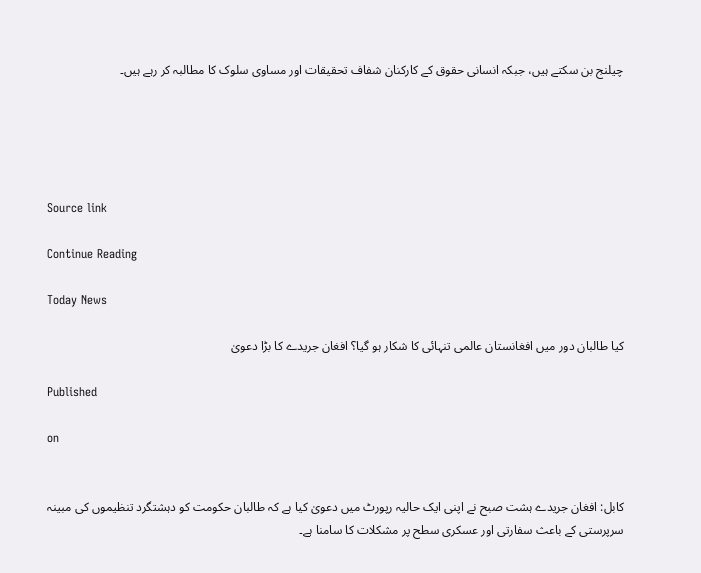چیلنج بن سکتے ہیں، جبکہ انسانی حقوق کے کارکنان شفاف تحقیقات اور مساوی سلوک کا مطالبہ کر رہے ہیں۔





Source link

Continue Reading

Today News

کیا طالبان دور میں افغانستان عالمی تنہائی کا شکار ہو گیا؟ افغان جریدے کا بڑا دعویٰ

Published

on


کابل: افغان جریدے ہشت صبح نے اپنی ایک حالیہ رپورٹ میں دعویٰ کیا ہے کہ طالبان حکومت کو دہشتگرد تنظیموں کی مبینہ سرپرستی کے باعث سفارتی اور عسکری سطح پر مشکلات کا سامنا ہے۔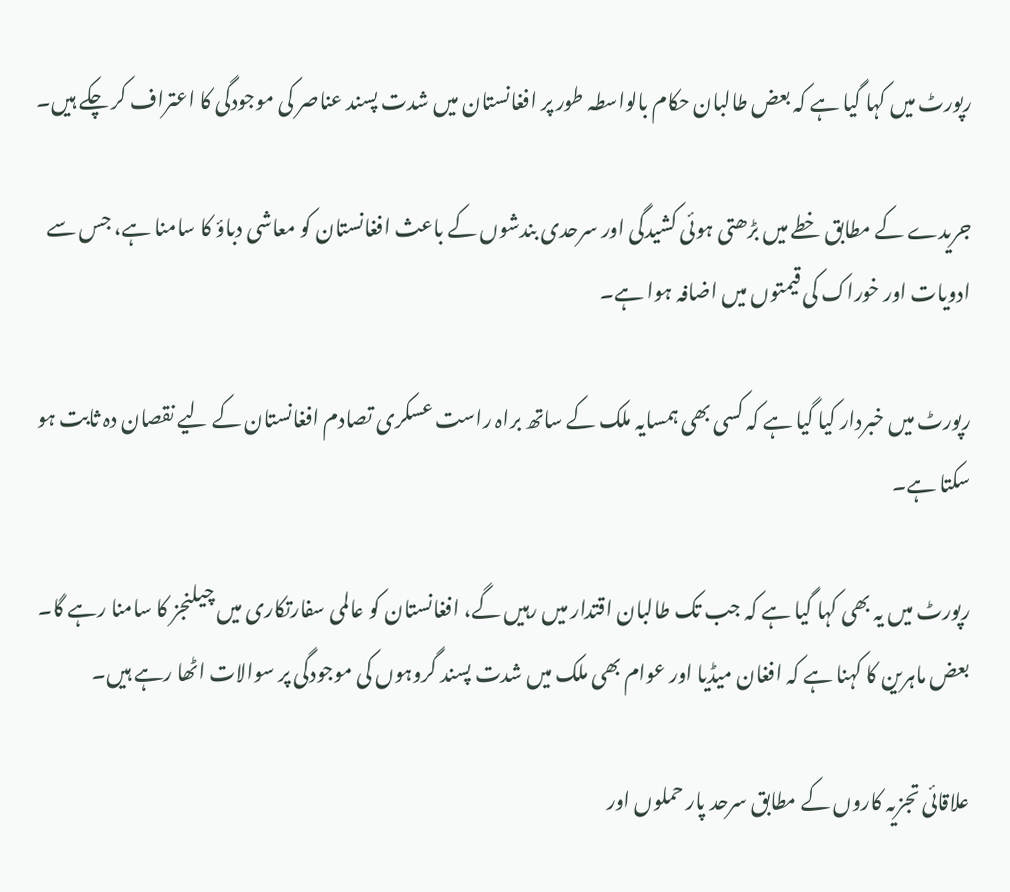رپورٹ میں کہا گیا ہے کہ بعض طالبان حکام بالواسطہ طور پر افغانستان میں شدت پسند عناصر کی موجودگی کا اعتراف کر چکے ہیں۔

جریدے کے مطابق خطے میں بڑھتی ہوئی کشیدگی اور سرحدی بندشوں کے باعث افغانستان کو معاشی دباؤ کا سامنا ہے، جس سے ادویات اور خوراک کی قیمتوں میں اضافہ ہوا ہے۔

رپورٹ میں خبردار کیا گیا ہے کہ کسی بھی ہمسایہ ملک کے ساتھ براہ راست عسکری تصادم افغانستان کے لیے نقصان دہ ثابت ہو سکتا ہے۔

رپورٹ میں یہ بھی کہا گیا ہے کہ جب تک طالبان اقتدار میں رہیں گے، افغانستان کو عالمی سفارتکاری میں چیلنجز کا سامنا رہے گا۔ بعض ماہرین کا کہنا ہے کہ افغان میڈیا اور عوام بھی ملک میں شدت پسند گروہوں کی موجودگی پر سوالات اٹھا رہے ہیں۔

علاقائی تجزیہ کاروں کے مطابق سرحد پار حملوں اور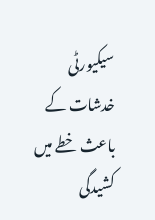سیکیورٹی خدشات کے باعث خطے میں کشیدگی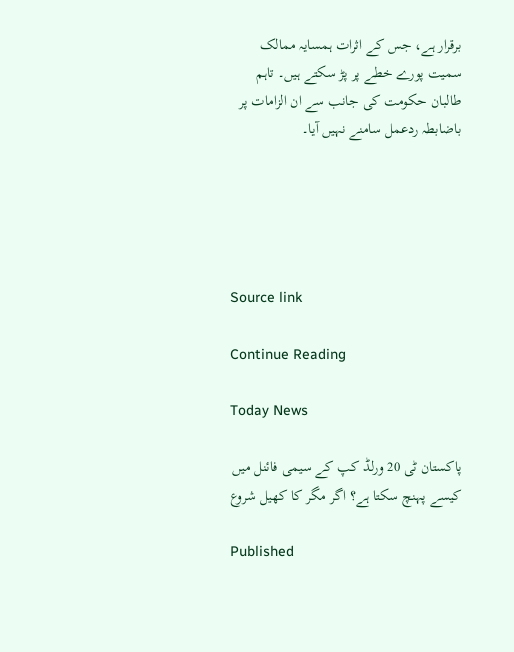برقرار ہے، جس کے اثرات ہمسایہ ممالک سمیت پورے خطے پر پڑ سکتے ہیں۔ تاہم طالبان حکومت کی جانب سے ان الزامات پر باضابطہ ردعمل سامنے نہیں آیا۔





Source link

Continue Reading

Today News

پاکستان ٹی 20 ورلڈ کپ کے سیمی فائنل میں کیسے پہنچ سکتا ہے؟ اگر مگر کا کھیل شروع

Published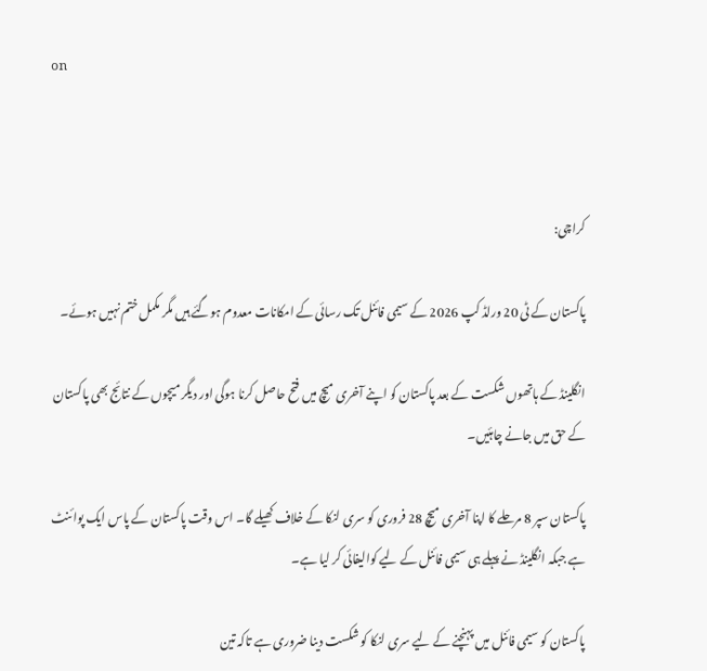on



کراچی:

پاکستان کے ٹی 20 ورلڈ کپ 2026 کے سیمی فائنل تک رسائی کے امکانات معدوم ہوگئے ہیں مگر مکمل ختم نہیں ہوئے۔

انگلینڈ کے ہاتھوں شکست کے بعد پاکستان کو اپنے آخری میچ میں فتح حاصل کرنا ہوگی اور دیگر میچوں کے نتائج بھی پاکستان کے حق میں جانے چاہئیں۔

پاکستان سپر 8 مرحلے کا اپنا آخری میچ 28 فروری کو سری لنکا کے خلاف کھیلے گا۔ اس وقت پاکستان کے پاس ایک پوائنٹ ہے جبکہ انگلینڈ نے پہلے ہی سیمی فائنل کے لیے کوالیفائی کر لیا ہے۔

پاکستان کو سیمی فائنل میں پہنچنے کے لیے سری لنکا کو شکست دینا ضروری ہے تاکہ تین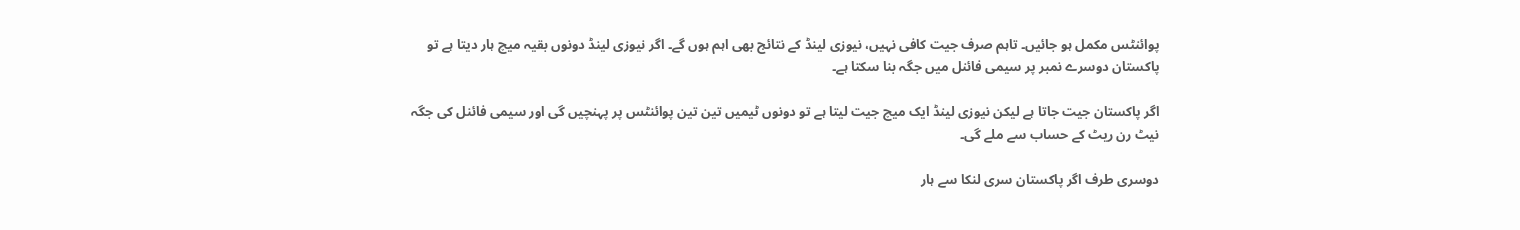پوائنٹس مکمل ہو جائیں۔ تاہم صرف جیت کافی نہیں، نیوزی لینڈ کے نتائج بھی اہم ہوں گے۔ اگر نیوزی لینڈ دونوں بقیہ میچ ہار دیتا ہے تو پاکستان دوسرے نمبر پر سیمی فائنل میں جگہ بنا سکتا ہے۔

اگر پاکستان جیت جاتا ہے لیکن نیوزی لینڈ ایک میچ جیت لیتا ہے تو دونوں ٹیمیں تین تین پوائنٹس پر پہنچیں گی اور سیمی فائنل کی جگہ نیٹ رن ریٹ کے حساب سے ملے گی۔

دوسری طرف اگر پاکستان سری لنکا سے ہار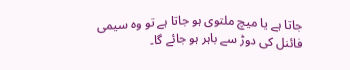جاتا ہے یا میچ ملتوی ہو جاتا ہے تو وہ سیمی فائنل کی دوڑ سے باہر ہو جائے گا۔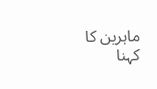ماہرین کا کہنا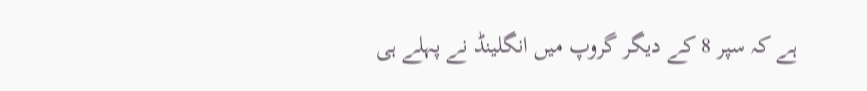ہے کہ سپر 8 کے دیگر گروپ میں انگلینڈ نے پہلے ہی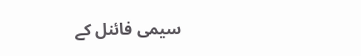سیمی فائنل کے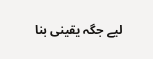لیے جگہ یقینی بنا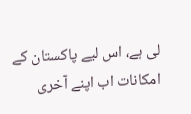لی ہے، اس لیے پاکستان کے امکانات اب اپنے آخری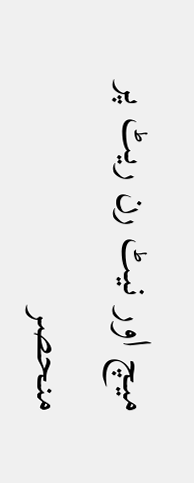میچ اور نیٹ رن ریٹ پر منحصر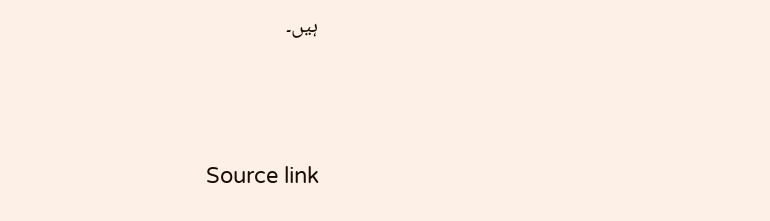ہیں۔





Source link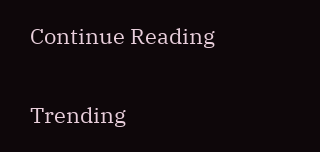Continue Reading

Trending